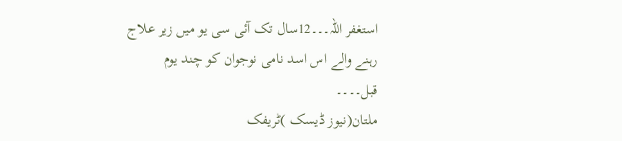استغفر اللہ۔۔۔12سال تک آئی سی یو میں زیر علاج رہنے والے اس اسد نامی نوجوان کو چند یوم قبل۔۔۔۔
ملتان(نیوز ڈیسک )ٹریفک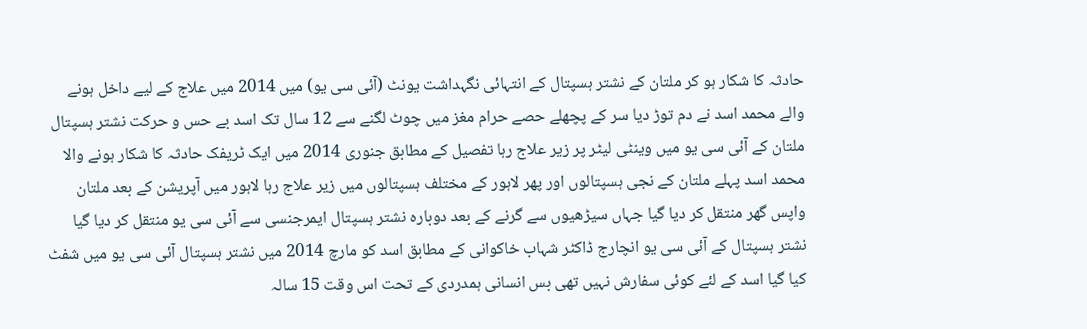حادثہ کا شکار ہو کر ملتان کے نشتر ہسپتال کے انتہائی نگہداشت یونٹ (آئی سی یو) میں 2014 میں علاج کے لیے داخل ہونے والے محمد اسد نے دم توڑ دیا سر کے پچھلے حصے حرام مغز میں چوٹ لگنے سے 12 سال تک اسد بے حس و حرکت نشتر ہسپتال ملتان کے آئی سی یو میں وینٹی لیٹر پر زیر علاج رہا تفصیل کے مطابق جنوری 2014 میں ایک ٹریفک حادثہ کا شکار ہونے والا محمد اسد پہلے ملتان کے نجی ہسپتالوں اور پھر لاہور کے مختلف ہسپتالوں میں زیر علاج رہا لاہور میں آپریشن کے بعد ملتان واپس گھر منتقل کر دیا گیا جہاں سیڑھیوں سے گرنے کے بعد دوبارہ نشتر ہسپتال ایمرجنسی سے آئی سی یو منتقل کر دیا گیا نشتر ہسپتال کے آئی سی یو انچارج ڈاکٹر شہاب خاکوانی کے مطابق اسد کو مارچ 2014 میں نشتر ہسپتال آئی سی یو میں شفٹ کیا گیا اسد کے لئے کوئی سفارش نہیں تھی بس انسانی ہمدردی کے تحت اس وقت 15 سالہ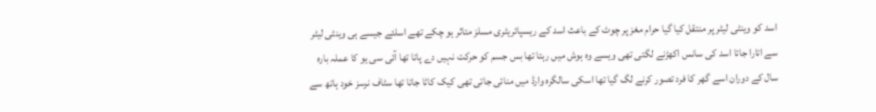اسد کو وینٹی لیٹر پر منتقل کیا گیا حرام مغز پر چوٹ کے باعث اسد کے ریسپائریٹری مسلز متاثر ہو چکے تھے اسلئے جیسے ہی وینٹی لیٹر سے اتارا جاتا اسد کی سانس اکھڑنے لگتی تھی ویسے وہ ہوش میں رہتا تھا بس جسم کو حرکت نہیں دے پاتا تھا آئی سی یو کا عملہ بارہ سال کے دوران اسے گھر کا فرد تصور کرنے لگ گیا تھا اسکی سالگرہ وارڈ میں منائی جاتی تھی کیک کاٹا جاتا تھا سٹاف نرسز خود ہاتھ سے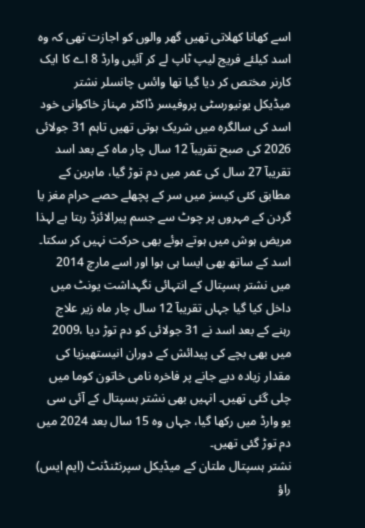اسے کھانا کھلاتی تھیں گھر والوں کو اجازت تھی کہ وہ اسد کیلئے فریج لیپ ٹاپ لے کر آئیں وارڈ 8 اے کا ایک کارنر مختص کر دیا گیا تھا وائس چانسلر نشتر میڈیکل یونیورسٹی پروفیسر ڈاکٹر مہناز خاکوانی خود اسد کی سالگرہ میں شریک ہوتی تھیں تاہم 31 جولائی 2026 کی صبح تقریبآ 12 سال چار ماہ کے بعد اسد تقریبآ 27 سال کی عمر میں دم توڑ گیا، ماہرین کے مطابق کئی کیسز میں سر کے پچھلے حصے حرام مغز یا گردن کے مہروں پر چوٹ سے جسم پیرالائزڈ رہتا ہے لہذا مریض ہوش میں ہوتے ہوئے بھی حرکت نہیں کر سکتا۔ اسد کے ساتھ بھی ایسا ہی ہوا اور اسے مارچ 2014 میں نشتر ہسپتال کے انتہائی نگہداشت یونٹ میں داخل کیا گیا جہاں تقریبآ 12 سال چار ماہ زیر علاج رہنے کے بعد اسد نے 31 جولائی کو دم توڑ دیا ،2009 میں بھی بچے کی پیدائش کے دوران انیستھیزیا کی مقدار زیادہ دیے جانے پر فاخرہ نامی خاتون کوما میں چلی گئی تھیں۔ انہیں بھی نشتر ہسپتال کے آئی سی یو وارڈ میں رکھا گیا، جہاں وہ 15 سال بعد 2024 میں دم توڑ گئی تھیں۔
نشتر ہسپتال ملتان کے میڈیکل سپرنٹنڈنٹ (ایم ایس) راؤ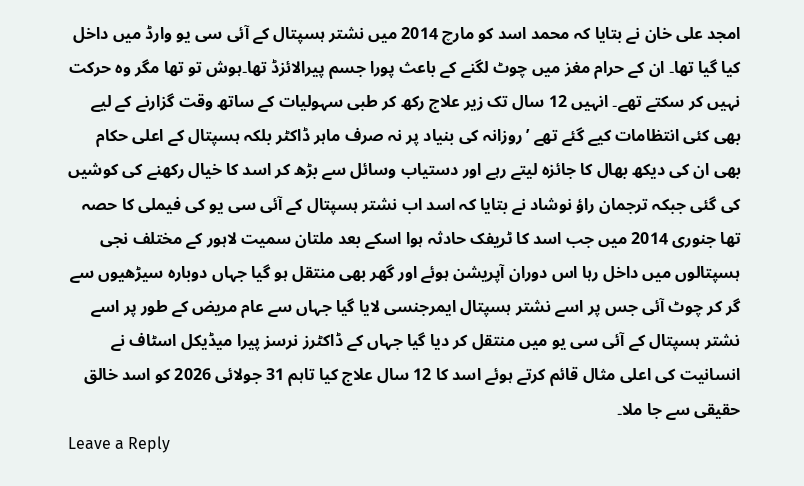امجد علی خان نے بتایا کہ محمد اسد کو مارچ 2014 میں نشتر ہسپتال کے آئی سی یو وارڈ میں داخل کیا گیا تھا۔ ان کے حرام مغز میں چوٹ لگنے کے باعث پورا جسم پیرالائزڈ تھا۔ہوش تو تھا مگر وہ حرکت نہیں کر سکتے تھے۔ انہیں 12 سال تک زیر علاج رکھ کر طبی سہولیات کے ساتھ وقت گزارنے کے لیے بھی کئی انتظامات کیے گئے تھے ’روزانہ کی بنیاد پر نہ صرف ماہر ڈاکٹر بلکہ ہسپتال کے اعلی حکام بھی ان کی دیکھ بھال کا جائزہ لیتے رہے اور دستیاب وسائل سے بڑھ کر اسد کا خیال رکھنے کی کوشیں کی گئی جبکہ ترجمان راؤ نوشاد نے بتایا کہ اسد اب نشتر ہسپتال کے آئی سی یو کی فیملی کا حصہ تھا جنوری 2014 میں جب اسد کا ٹریفک حادثہ ہوا اسکے بعد ملتان سمیت لاہور کے مختلف نجی ہسپتالوں میں داخل رہا اس دوران آپریشن ہوئے اور گھر بھی منتقل ہو گیا جہاں دوبارہ سیڑھیوں سے گر کر چوٹ آئی جس پر اسے نشتر ہسپتال ایمرجنسی لایا گیا جہاں سے عام مریض کے طور پر اسے نشتر ہسپتال کے آئی سی یو میں منتقل کر دیا گیا جہاں کے ڈاکٹرز نرسز پیرا میڈیکل اسٹاف نے انسانیت کی اعلی مثال قائم کرتے ہوئے اسد کا 12 سال علاج کیا تاہم 31 جولائی 2026 کو اسد خالق حقیقی سے جا ملا۔
Leave a Reply